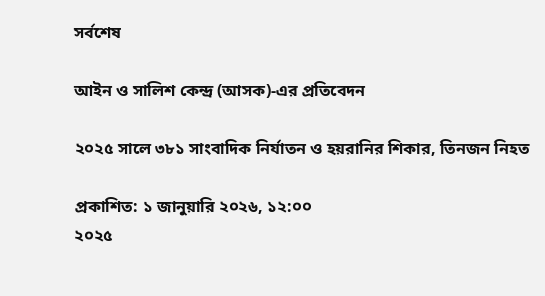সর্বশেষ

আইন ও সালিশ কেন্দ্র (আসক)-এর প্রতিবেদন

২০২৫ সালে ৩৮১ সাংবাদিক নির্যাতন ও হয়রানির শিকার, তিনজন নিহত

প্রকাশিত: ১ জানুয়ারি ২০২৬, ১২:০০
২০২৫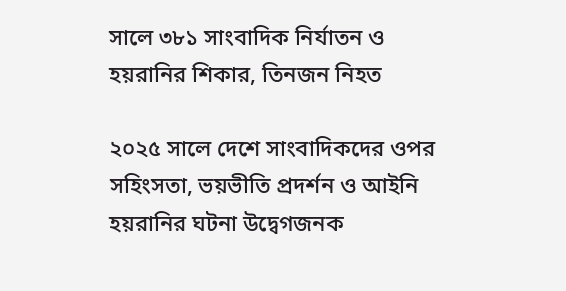সালে ৩৮১ সাংবাদিক নির্যাতন ও হয়রানির শিকার, তিনজন নিহত

২০২৫ সালে দেশে সাংবাদিকদের ওপর সহিংসতা, ভয়ভীতি প্রদর্শন ও আইনি হয়রানির ঘটনা উদ্বেগজনক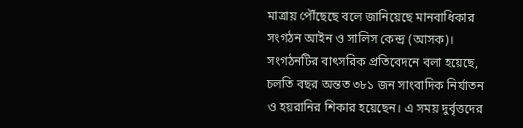মাত্রায় পৌঁছেছে বলে জানিয়েছে মানবাধিকার সংগঠন আইন ও সালিস কেন্দ্র (আসক)। সংগঠনটির বাৎসরিক প্রতিবেদনে বলা হয়েছে, চলতি বছর অন্তত ৩৮১ জন সাংবাদিক নির্যাতন ও হয়রানির শিকার হয়েছেন। এ সময় দুর্বৃত্তদের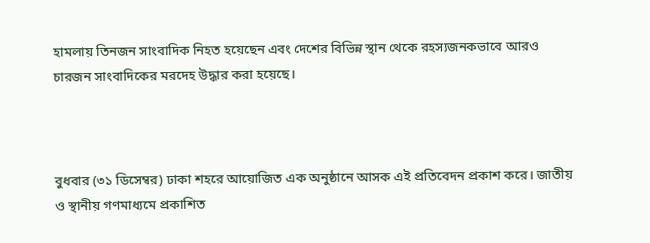হামলায় তিনজন সাংবাদিক নিহত হয়েছেন এবং দেশের বিভিন্ন স্থান থেকে রহস্যজনকভাবে আরও চারজন সাংবাদিকের মরদেহ উদ্ধার করা হয়েছে।



বুধবার (৩১ ডিসেম্বর) ঢাকা শহরে আয়োজিত এক অনুষ্ঠানে আসক এই প্রতিবেদন প্রকাশ করে। জাতীয় ও স্থানীয় গণমাধ্যমে প্রকাশিত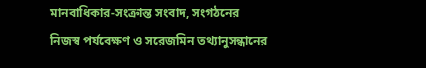মানবাধিকার-সংক্রান্ত সংবাদ, সংগঠনের নিজস্ব পর্যবেক্ষণ ও সরেজমিন তথ্যানুসন্ধানের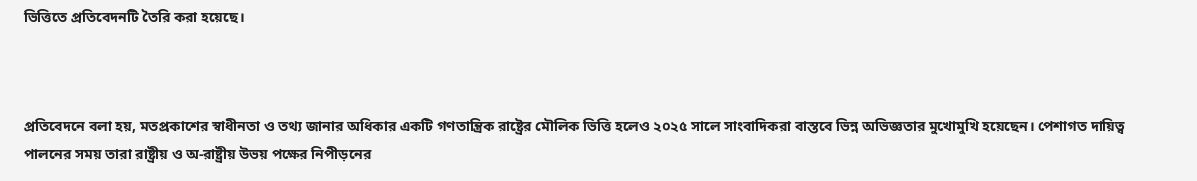ভিত্তিতে প্রতিবেদনটি তৈরি করা হয়েছে।



প্রতিবেদনে বলা হয়, মতপ্রকাশের স্বাধীনতা ও তথ্য জানার অধিকার একটি গণতান্ত্রিক রাষ্ট্রের মৌলিক ভিত্তি হলেও ২০২৫ সালে সাংবাদিকরা বাস্তবে ভিন্ন অভিজ্ঞতার মুখোমুখি হয়েছেন। পেশাগত দায়িত্ব পালনের সময় তারা রাষ্ট্রীয় ও অ-রাষ্ট্রীয় উভয় পক্ষের নিপীড়নের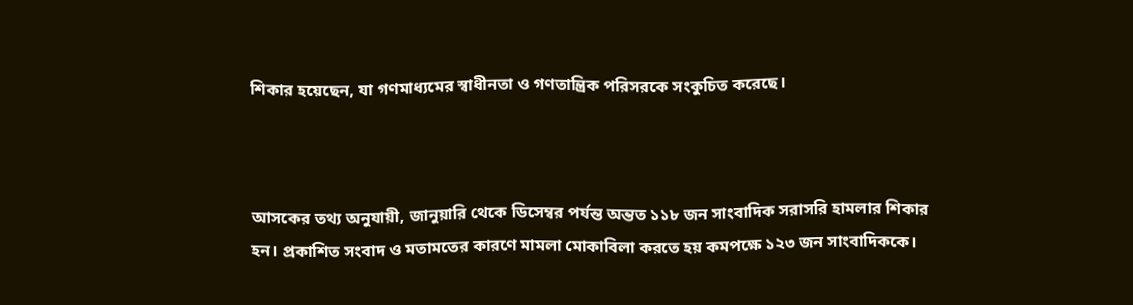শিকার হয়েছেন, যা গণমাধ্যমের স্বাধীনতা ও গণতান্ত্রিক পরিসরকে সংকুচিত করেছে।



আসকের তথ্য অনুযায়ী, জানুয়ারি থেকে ডিসেম্বর পর্যন্ত অন্তত ১১৮ জন সাংবাদিক সরাসরি হামলার শিকার হন। প্রকাশিত সংবাদ ও মতামতের কারণে মামলা মোকাবিলা করতে হয় কমপক্ষে ১২৩ জন সাংবাদিককে।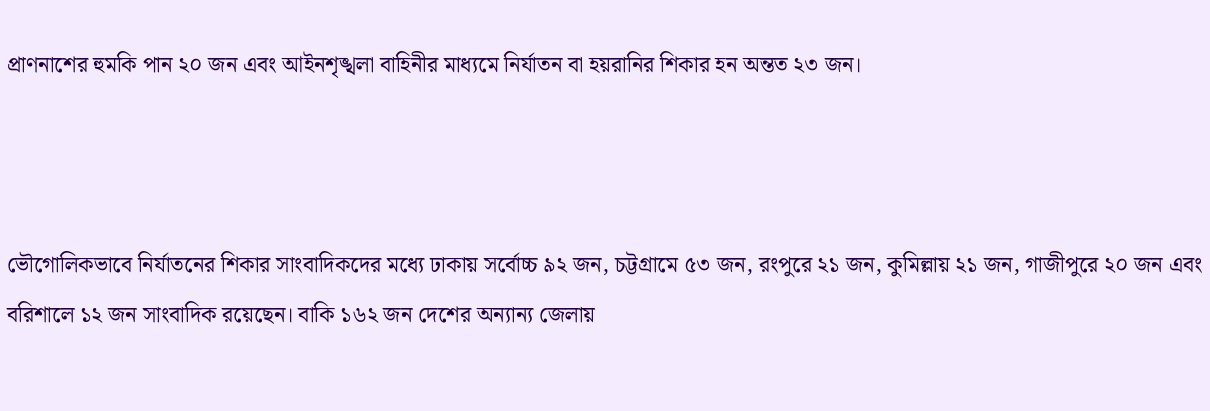প্রাণনাশের হুমকি পান ২০ জন এবং আইনশৃঙ্খলা বাহিনীর মাধ্যমে নির্যাতন বা হয়রানির শিকার হন অন্তত ২৩ জন।



ভৌগোলিকভাবে নির্যাতনের শিকার সাংবাদিকদের মধ্যে ঢাকায় সর্বোচ্চ ৯২ জন, চট্টগ্রামে ৫৩ জন, রংপুরে ২১ জন, কুমিল্লায় ২১ জন, গাজীপুরে ২০ জন এবং বরিশালে ১২ জন সাংবাদিক রয়েছেন। বাকি ১৬২ জন দেশের অন্যান্য জেলায়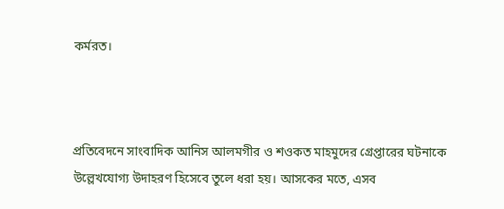কর্মরত।



প্রতিবেদনে সাংবাদিক আনিস আলমগীর ও শওকত মাহমুদের গ্রেপ্তারের ঘটনাকে উল্লেখযোগ্য উদাহরণ হিসেবে তুলে ধরা হয়। আসকের মতে, এসব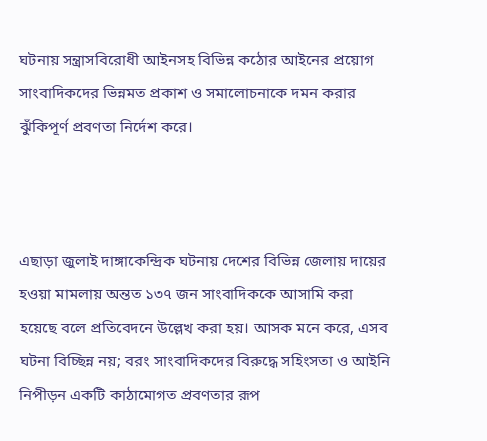ঘটনায় সন্ত্রাসবিরোধী আইনসহ বিভিন্ন কঠোর আইনের প্রয়োগ সাংবাদিকদের ভিন্নমত প্রকাশ ও সমালোচনাকে দমন করার ঝুঁকিপূর্ণ প্রবণতা নির্দেশ করে।



এছাড়া জুলাই দাঙ্গাকেন্দ্রিক ঘটনায় দেশের বিভিন্ন জেলায় দায়ের হওয়া মামলায় অন্তত ১৩৭ জন সাংবাদিককে আসামি করা হয়েছে বলে প্রতিবেদনে উল্লেখ করা হয়। আসক মনে করে, এসব ঘটনা বিচ্ছিন্ন নয়; বরং সাংবাদিকদের বিরুদ্ধে সহিংসতা ও আইনি নিপীড়ন একটি কাঠামোগত প্রবণতার রূপ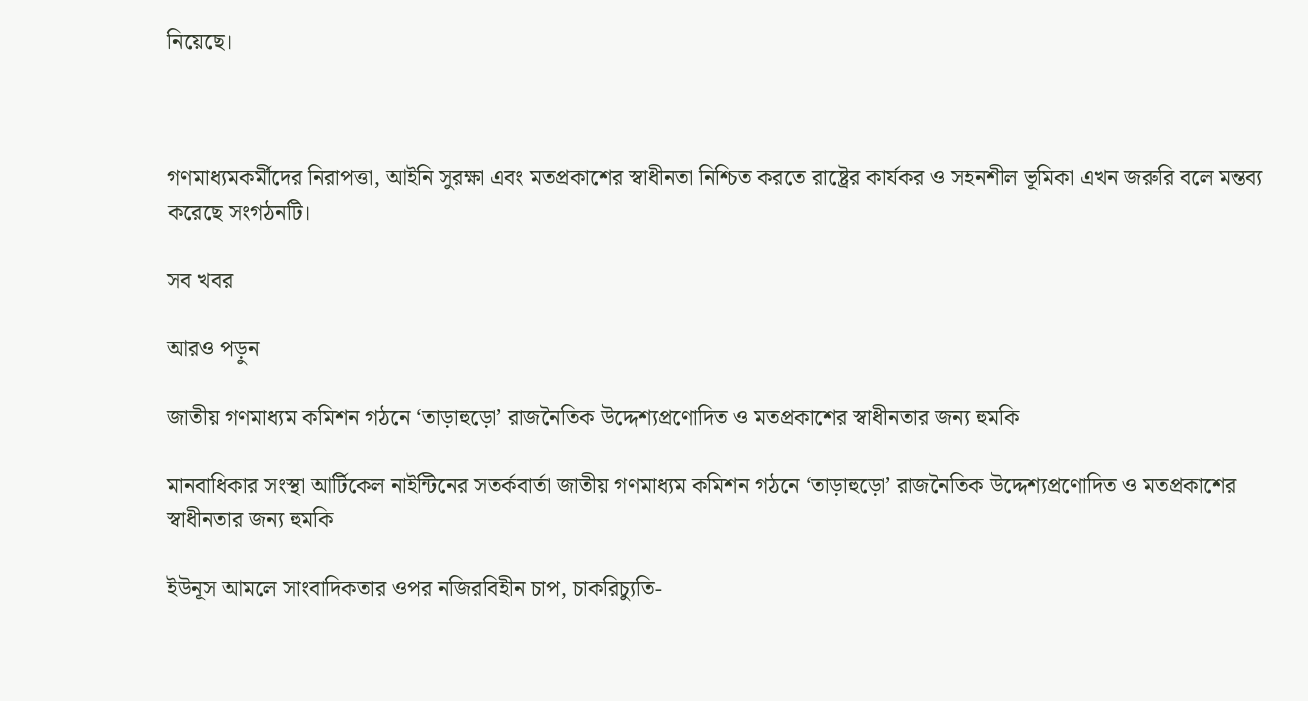নিয়েছে।



গণমাধ্যমকর্মীদের নিরাপত্তা, আইনি সুরক্ষা এবং মতপ্রকাশের স্বাধীনতা নিশ্চিত করতে রাষ্ট্রের কার্যকর ও সহনশীল ভূমিকা এখন জরুরি বলে মন্তব্য করেছে সংগঠনটি।

সব খবর

আরও পড়ুন

জাতীয় গণমাধ্যম কমিশন গঠনে ‘তাড়াহুড়ো’ রাজনৈতিক উদ্দেশ্যপ্রণোদিত ও মতপ্রকাশের স্বাধীনতার জন্য হুমকি

মানবাধিকার সংস্থা আর্টিকেল নাইন্টিনের সতর্কবার্তা জাতীয় গণমাধ্যম কমিশন গঠনে ‘তাড়াহুড়ো’ রাজনৈতিক উদ্দেশ্যপ্রণোদিত ও মতপ্রকাশের স্বাধীনতার জন্য হুমকি

ইউনূস আমলে সাংবাদিকতার ওপর নজিরবিহীন চাপ, চাকরিচ্যুতি-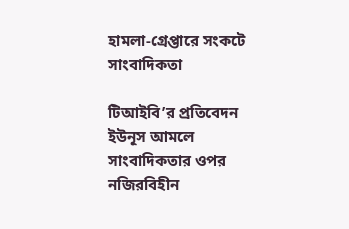হামলা-গ্রেপ্তারে সংকটে সাংবাদিকতা

টিআইবি’র প্রতিবেদন ইউনূস আমলে সাংবাদিকতার ওপর নজিরবিহীন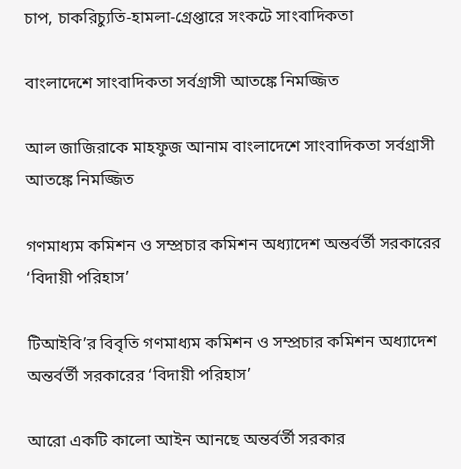চাপ, চাকরিচ্যুতি-হামলা-গ্রেপ্তারে সংকটে সাংবাদিকতা

বাংলাদেশে সাংবাদিকতা সর্বগ্রাসী আতঙ্কে নিমজ্জিত

আল জাজিরাকে মাহফুজ আনাম বাংলাদেশে সাংবাদিকতা সর্বগ্রাসী আতঙ্কে নিমজ্জিত

গণমাধ্যম কমিশন ও সম্প্রচার কমিশন অধ্যাদেশ অন্তর্বর্তী সরকারের ‘বিদায়ী পরিহাস’

টিআইবি’র বিবৃতি গণমাধ্যম কমিশন ও সম্প্রচার কমিশন অধ্যাদেশ অন্তর্বর্তী সরকারের ‘বিদায়ী পরিহাস’

আরো একটি কালো আইন আনছে অন্তর্বর্তী সরকার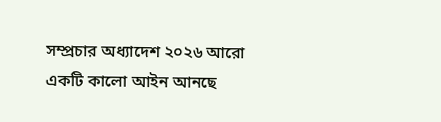সম্প্রচার অধ্যাদেশ ২০২৬ আরো একটি কালো আইন আনছে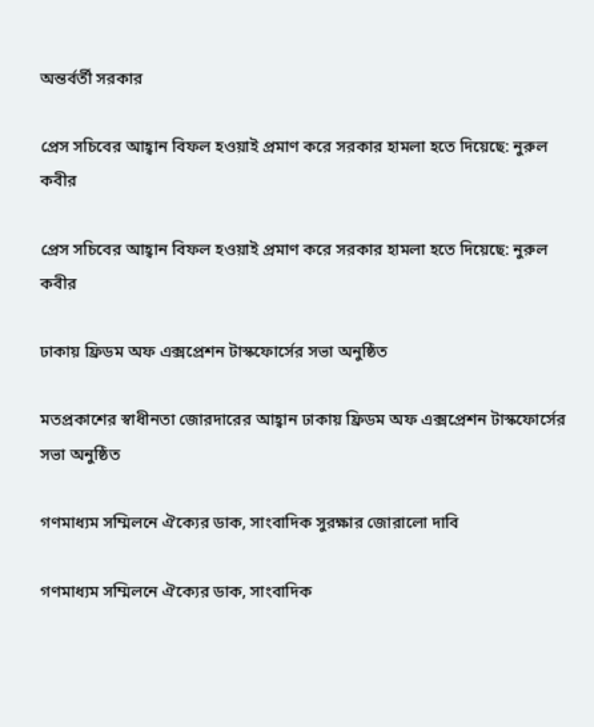অন্তর্বর্তী সরকার

প্রেস সচিবের আহ্বান বিফল হওয়াই প্রমাণ করে সরকার হামলা হতে দিয়েছে: নুরুল কবীর

প্রেস সচিবের আহ্বান বিফল হওয়াই প্রমাণ করে সরকার হামলা হতে দিয়েছে: নুরুল কবীর

ঢাকায় ফ্রিডম অফ এক্সপ্রেশন টাস্কফোর্সের সভা অনুষ্ঠিত

মতপ্রকাশের স্বাধীনতা জোরদারের আহ্বান ঢাকায় ফ্রিডম অফ এক্সপ্রেশন টাস্কফোর্সের সভা অনুষ্ঠিত

গণমাধ্যম সম্মিলনে ঐক্যের ডাক, সাংবাদিক সুরক্ষার জোরালো দাবি

গণমাধ্যম সম্মিলনে ঐক্যের ডাক, সাংবাদিক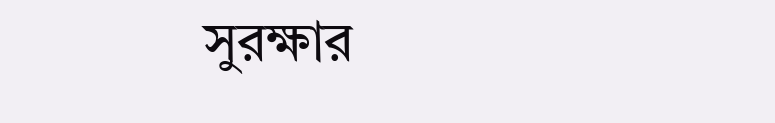সুরক্ষার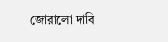জোরালো দাবি